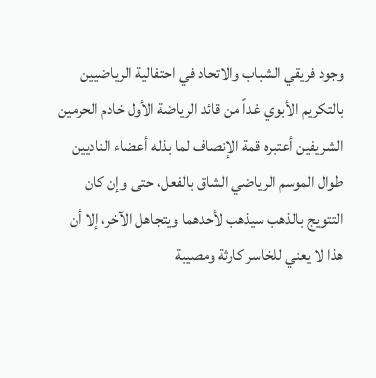وجود فريقي الشباب والاتحاد في احتفالية الرياضيين بالتكريم الأبوي غداً من قائد الرياضة الأول خادم الحرمين الشريفين أعتبره قمة الإنصاف لما بذله أعضاء الناديين طوال الموسم الرياضي الشاق بالفعل، حتى وإن كان التتويج بالذهب سيذهب لأحدهما ويتجاهل الآخر، إلا أن هذا لا يعني للخاسر كارثة ومصيبة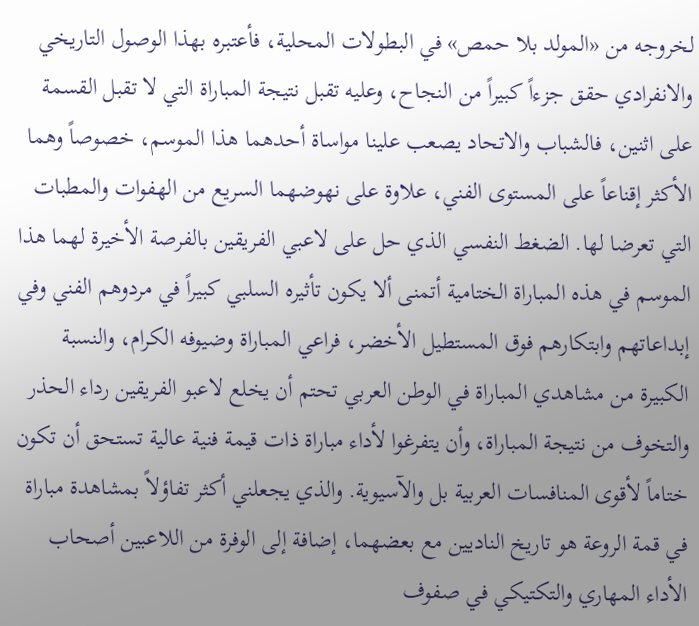لخروجه من «المولد بلا حمص» في البطولات المحلية، فأعتبره بهذا الوصول التاريخي والانفرادي حقق جزءاً كبيراً من النجاح، وعليه تقبل نتيجة المباراة التي لا تقبل القسمة على اثنين، فالشباب والاتحاد يصعب علينا مواساة أحدهما هذا الموسم، خصوصاً وهما الأكثر إقناعاً على المستوى الفني، علاوة على نهوضهما السريع من الهفوات والمطبات التي تعرضا لها. الضغط النفسي الذي حل على لاعبي الفريقين بالفرصة الأخيرة لهما هذا الموسم في هذه المباراة الختامية أتمنى ألا يكون تأثيره السلبي كبيراً في مردوهم الفني وفي إبداعاتهم وابتكارهم فوق المستطيل الأخضر، فراعي المباراة وضيوفه الكرام، والنسبة الكبيرة من مشاهدي المباراة في الوطن العربي تحتم أن يخلع لاعبو الفريقين رداء الحذر والتخوف من نتيجة المباراة، وأن يتفرغوا لأداء مباراة ذات قيمة فنية عالية تستحق أن تكون ختاماً لأقوى المنافسات العربية بل والآسيوية. والذي يجعلني أكثر تفاؤلاً بمشاهدة مباراة في قمة الروعة هو تاريخ الناديين مع بعضهما، إضافة إلى الوفرة من اللاعبين أصحاب الأداء المهاري والتكتيكي في صفوف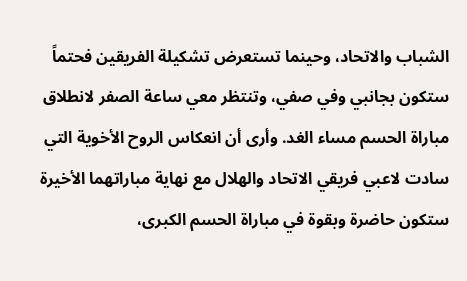الشباب والاتحاد، وحينما تستعرض تشكيلة الفريقين فحتماً ستكون بجانبي وفي صفي، وتنتظر معي ساعة الصفر لانطلاق مباراة الحسم مساء الغد. وأرى أن انعكاس الروح الأخوية التي سادت لاعبي فريقي الاتحاد والهلال مع نهاية مباراتهما الأخيرة ستكون حاضرة وبقوة في مباراة الحسم الكبرى،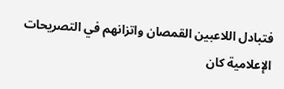فتبادل اللاعبين القمصان واتزانهم في التصريحات الإعلامية كان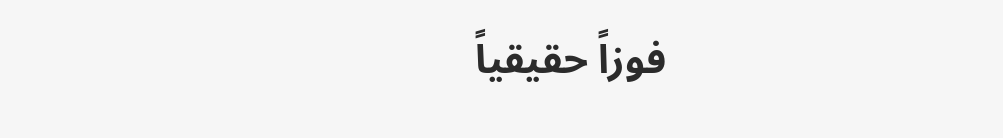فوزاً حقيقياً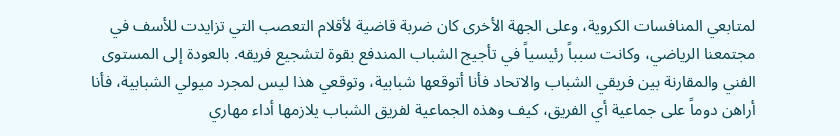لمتابعي المنافسات الكروية، وعلى الجهة الأخرى كان ضربة قاضية لأقلام التعصب التي تزايدت للأسف في مجتمعنا الرياضي، وكانت سبباً رئيسياً في تأجيج الشباب المندفع بقوة لتشجيع فريقه. بالعودة إلى المستوى الفني والمقارنة بين فريقي الشباب والاتحاد فأنا أتوقعها شبابية، وتوقعي هذا ليس لمجرد ميولي الشبابية، فأنا أراهن دوماً على جماعية أي الفريق، كيف وهذه الجماعية لفريق الشباب يلازمها أداء مهاري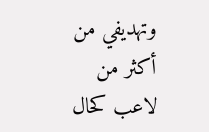وتهديفي من أكثر من لاعب كحال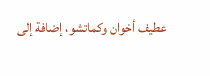عطيف أخوان وكماتشو، إضافة إلى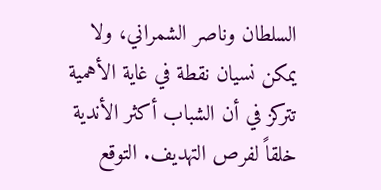السلطان وناصر الشمراني، ولا يمكن نسيان نقطة في غاية الأهمية تتركز في أن الشباب أكثر الأندية خلقاً لفرص التهديف. التوقع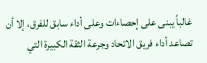غالباً يبنى على إحصاءات وعلى أداء سابق للفرق، إلا أن تصاعد أداء فريق الاتحاد وجرعة الثقة الكبيرة التي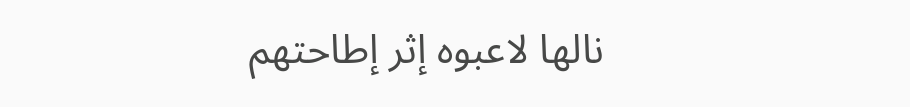نالها لاعبوه إثر إطاحتهم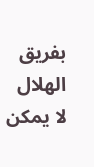بفريق الهلال لا يمكن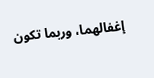إغفالهما، وربما تكون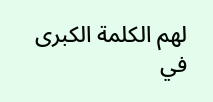لهم الكلمة الكبرى في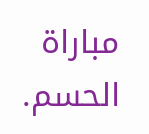مباراة الحسم.